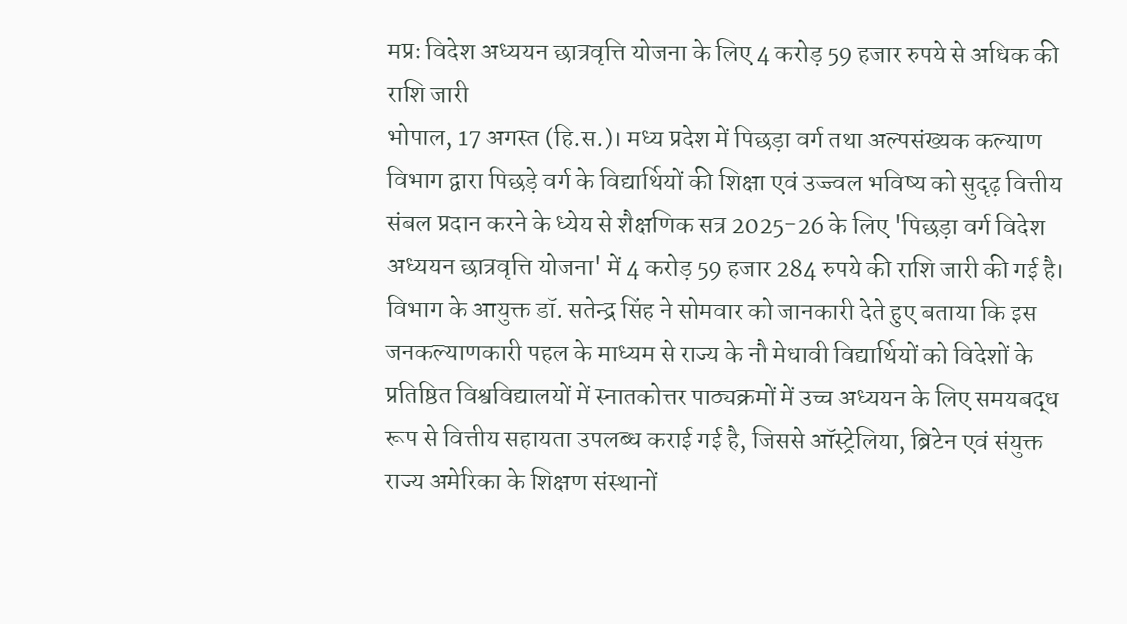मप्रः विदेश अध्ययन छात्रवृत्ति योजना के लिए 4 करोड़ 59 हजार रुपये से अधिक की राशि जारी
भोपाल, 17 अगस्त (हि.स.)। मध्य प्रदेश में पिछड़ा वर्ग तथा अल्पसंख्यक कल्याण विभाग द्वारा पिछड़े वर्ग के विद्यार्थियों की शिक्षा एवं उज्ज्वल भविष्य को सुदृढ़ वित्तीय संबल प्रदान करने के ध्येय से शैक्षणिक सत्र 2025-26 के लिए 'पिछड़ा वर्ग विदेश अध्ययन छात्रवृत्ति योजना' में 4 करोड़ 59 हजार 284 रुपये की राशि जारी की गई है।
विभाग के आयुक्त डॉ. सतेन्द्र सिंह ने सोमवार को जानकारी देते हुए बताया कि इस जनकल्याणकारी पहल के माध्यम से राज्य के नौ मेधावी विद्यार्थियों को विदेशों के प्रतिष्ठित विश्वविद्यालयों में स्नातकोत्तर पाठ्यक्रमों में उच्च अध्ययन के लिए समयबद्ध रूप से वित्तीय सहायता उपलब्ध कराई गई है, जिससे ऑस्ट्रेलिया, ब्रिटेन एवं संयुक्त राज्य अमेरिका के शिक्षण संस्थानों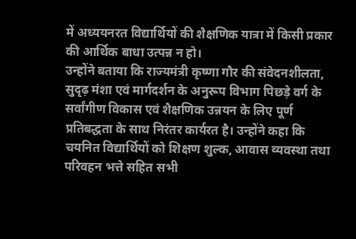में अध्ययनरत विद्यार्थियों की शैक्षणिक यात्रा में किसी प्रकार की आर्थिक बाधा उत्पन्न न हो।
उन्होंने बताया कि राज्यमंत्री कृष्णा गौर की संवेदनशीलता, सुदृढ़ मंशा एवं मार्गदर्शन के अनुरूप विभाग पिछड़े वर्ग के सर्वांगीण विकास एवं शैक्षणिक उन्नयन के लिए पूर्ण प्रतिबद्धता के साथ निरंतर कार्यरत है। उन्होंने कहा कि चयनित विद्यार्थियों को शिक्षण शुल्क, आवास व्यवस्था तथा परिवहन भत्ते सहित सभी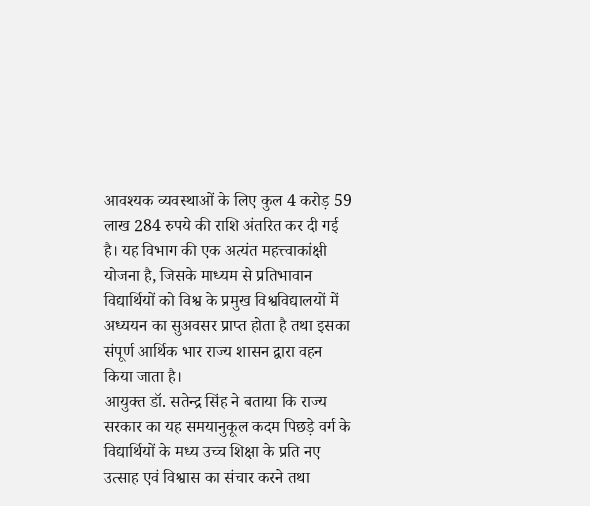आवश्यक व्यवस्थाओं के लिए कुल 4 करोड़ 59 लाख 284 रुपये की राशि अंतरित कर दी गई है। यह विभाग की एक अत्यंत महत्त्वाकांक्षी योजना है, जिसके माध्यम से प्रतिभावान विद्यार्थियों को विश्व के प्रमुख विश्वविद्यालयों में अध्ययन का सुअवसर प्राप्त होता है तथा इसका संपूर्ण आर्थिक भार राज्य शासन द्वारा वहन किया जाता है।
आयुक्त डॉ. सतेन्द्र सिंह ने बताया कि राज्य सरकार का यह समयानुकूल कदम पिछड़े वर्ग के विद्यार्थियों के मध्य उच्च शिक्षा के प्रति नए उत्साह एवं विश्वास का संचार करने तथा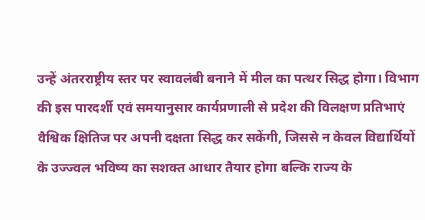उन्हें अंतरराष्ट्रीय स्तर पर स्वावलंबी बनाने में मील का पत्थर सिद्ध होगा। विभाग की इस पारदर्शी एवं समयानुसार कार्यप्रणाली से प्रदेश की विलक्षण प्रतिभाएं वैश्विक क्षितिज पर अपनी दक्षता सिद्ध कर सकेंगी, जिससे न केवल विद्यार्थियों के उज्ज्वल भविष्य का सशक्त आधार तैयार होगा बल्कि राज्य के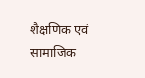शैक्षणिक एवं सामाजिक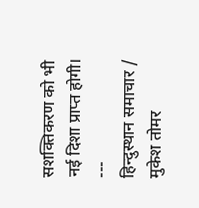सशक्तिकरण को भी नई दिशा प्राप्त होगी।
---
हिन्दुस्थान समाचार / मुकेश तोमर